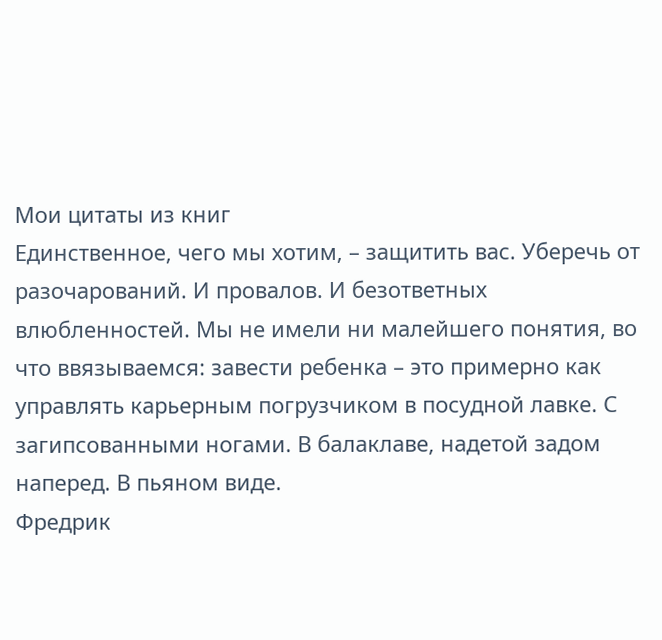Мои цитаты из книг
Единственное, чего мы хотим, – защитить вас. Уберечь от разочарований. И провалов. И безответных влюбленностей. Мы не имели ни малейшего понятия, во что ввязываемся: завести ребенка – это примерно как управлять карьерным погрузчиком в посудной лавке. С загипсованными ногами. В балаклаве, надетой задом наперед. В пьяном виде.
Фредрик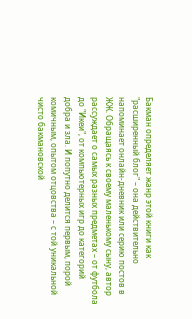Бакман определяет жанр этой книги как "расширенный блог" – она действительно напоминает онлайн-дневник или серию постов в ЖЖ. Обращаясь к своему маленькому сыну, автор рассуждает о самых разных предметах – от футбола до "Икеи", от компьютерных игр до категорий добра и зла. И попутно делится первым, порой комичным, опытом отцовства – с той уникальной чисто бакмановской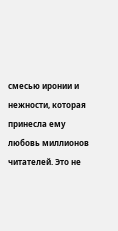смесью иронии и нежности, которая принесла ему любовь миллионов читателей. Это не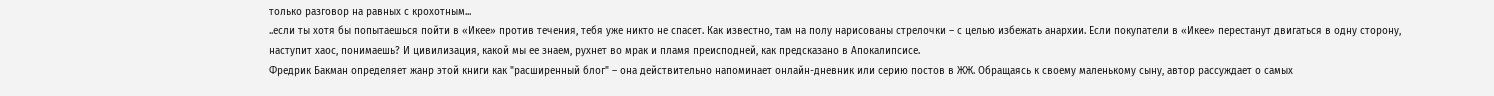только разговор на равных с крохотным...
..если ты хотя бы попытаешься пойти в «Икее» против течения, тебя уже никто не спасет. Как известно, там на полу нарисованы стрелочки – с целью избежать анархии. Если покупатели в «Икее» перестанут двигаться в одну сторону, наступит хаос, понимаешь? И цивилизация, какой мы ее знаем, рухнет во мрак и пламя преисподней, как предсказано в Апокалипсисе.
Фредрик Бакман определяет жанр этой книги как "расширенный блог" – она действительно напоминает онлайн-дневник или серию постов в ЖЖ. Обращаясь к своему маленькому сыну, автор рассуждает о самых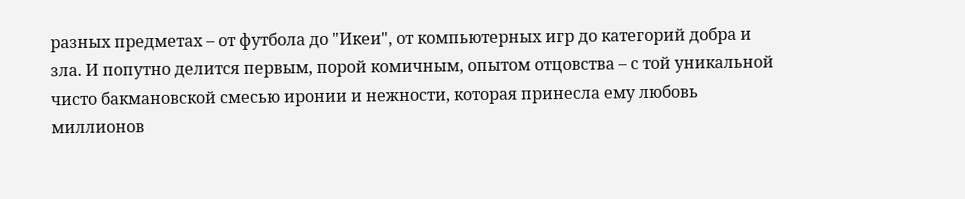разных предметах – от футбола до "Икеи", от компьютерных игр до категорий добра и зла. И попутно делится первым, порой комичным, опытом отцовства – с той уникальной чисто бакмановской смесью иронии и нежности, которая принесла ему любовь миллионов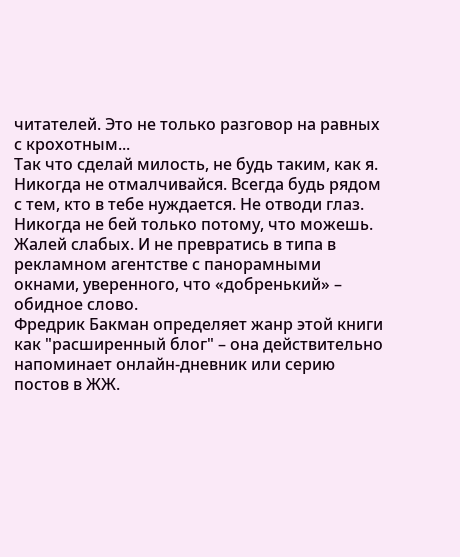читателей. Это не только разговор на равных с крохотным...
Так что сделай милость, не будь таким, как я. Никогда не отмалчивайся. Всегда будь рядом с тем, кто в тебе нуждается. Не отводи глаз. Никогда не бей только потому, что можешь. Жалей слабых. И не превратись в типа в рекламном агентстве с панорамными окнами, уверенного, что «добренький» – обидное слово.
Фредрик Бакман определяет жанр этой книги как "расширенный блог" – она действительно напоминает онлайн-дневник или серию постов в ЖЖ.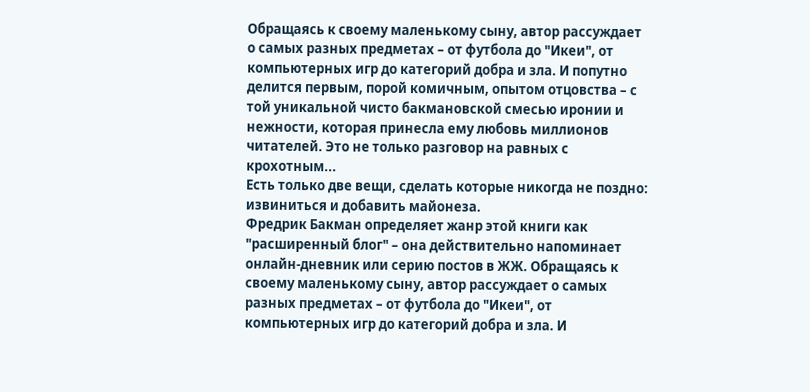Обращаясь к своему маленькому сыну, автор рассуждает о самых разных предметах – от футбола до "Икеи", от компьютерных игр до категорий добра и зла. И попутно делится первым, порой комичным, опытом отцовства – с той уникальной чисто бакмановской смесью иронии и нежности, которая принесла ему любовь миллионов читателей. Это не только разговор на равных с крохотным...
Есть только две вещи, сделать которые никогда не поздно: извиниться и добавить майонеза.
Фредрик Бакман определяет жанр этой книги как "расширенный блог" – она действительно напоминает онлайн-дневник или серию постов в ЖЖ. Обращаясь к своему маленькому сыну, автор рассуждает о самых разных предметах – от футбола до "Икеи", от компьютерных игр до категорий добра и зла. И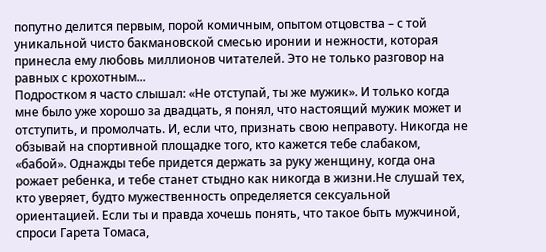попутно делится первым, порой комичным, опытом отцовства – с той уникальной чисто бакмановской смесью иронии и нежности, которая принесла ему любовь миллионов читателей. Это не только разговор на равных с крохотным...
Подростком я часто слышал: «Не отступай, ты же мужик». И только когда мне было уже хорошо за двадцать, я понял, что настоящий мужик может и отступить, и промолчать. И, если что, признать свою неправоту. Никогда не обзывай на спортивной площадке того, кто кажется тебе слабаком, «бабой». Однажды тебе придется держать за руку женщину, когда она рожает ребенка, и тебе станет стыдно как никогда в жизни.Не слушай тех, кто уверяет, будто мужественность определяется сексуальной ориентацией. Если ты и правда хочешь понять, что такое быть мужчиной, спроси Гарета Томаса,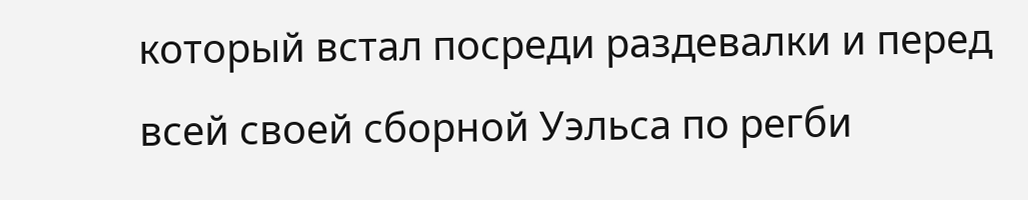который встал посреди раздевалки и перед всей своей сборной Уэльса по регби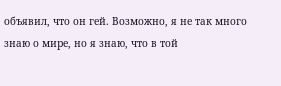объявил, что он гей. Возможно, я не так много знаю о мире, но я знаю, что в той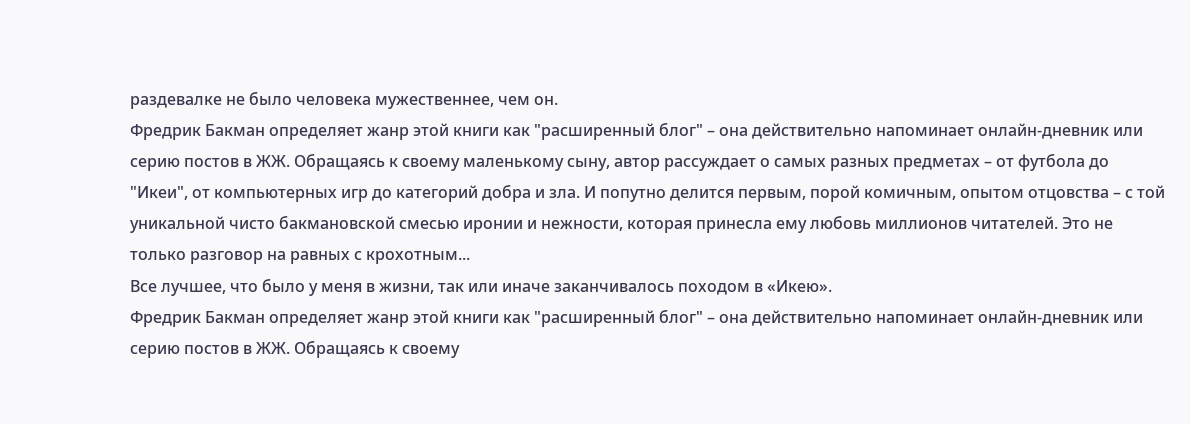раздевалке не было человека мужественнее, чем он.
Фредрик Бакман определяет жанр этой книги как "расширенный блог" – она действительно напоминает онлайн-дневник или серию постов в ЖЖ. Обращаясь к своему маленькому сыну, автор рассуждает о самых разных предметах – от футбола до "Икеи", от компьютерных игр до категорий добра и зла. И попутно делится первым, порой комичным, опытом отцовства – с той уникальной чисто бакмановской смесью иронии и нежности, которая принесла ему любовь миллионов читателей. Это не только разговор на равных с крохотным...
Все лучшее, что было у меня в жизни, так или иначе заканчивалось походом в «Икею».
Фредрик Бакман определяет жанр этой книги как "расширенный блог" – она действительно напоминает онлайн-дневник или серию постов в ЖЖ. Обращаясь к своему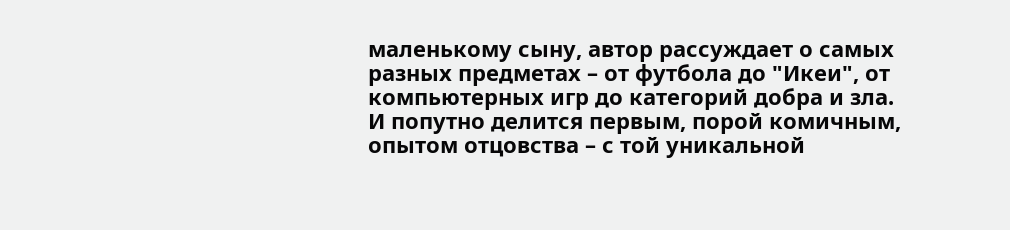маленькому сыну, автор рассуждает о самых разных предметах – от футбола до "Икеи", от компьютерных игр до категорий добра и зла. И попутно делится первым, порой комичным, опытом отцовства – с той уникальной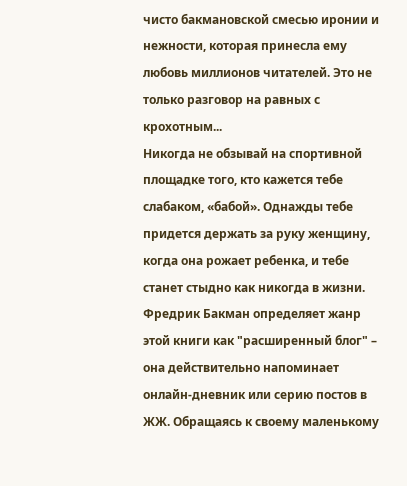чисто бакмановской смесью иронии и нежности, которая принесла ему любовь миллионов читателей. Это не только разговор на равных с крохотным...
Никогда не обзывай на спортивной площадке того, кто кажется тебе слабаком, «бабой». Однажды тебе придется держать за руку женщину, когда она рожает ребенка, и тебе станет стыдно как никогда в жизни.
Фредрик Бакман определяет жанр этой книги как "расширенный блог" – она действительно напоминает онлайн-дневник или серию постов в ЖЖ. Обращаясь к своему маленькому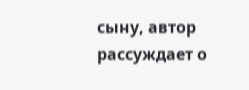сыну, автор рассуждает о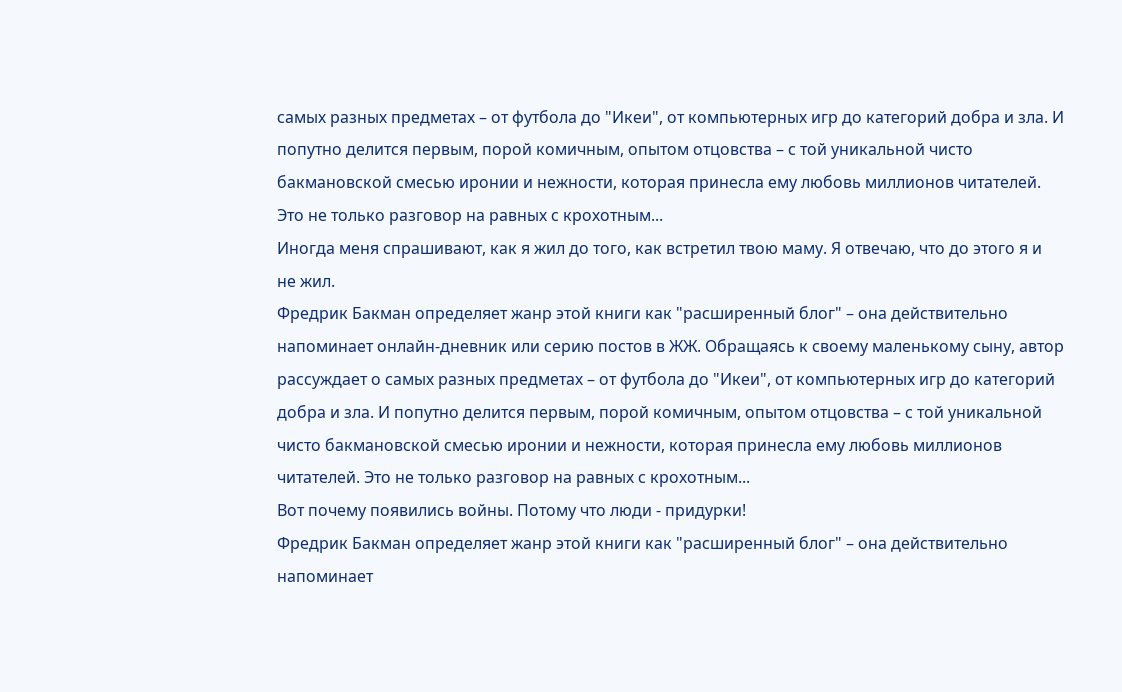самых разных предметах – от футбола до "Икеи", от компьютерных игр до категорий добра и зла. И попутно делится первым, порой комичным, опытом отцовства – с той уникальной чисто бакмановской смесью иронии и нежности, которая принесла ему любовь миллионов читателей. Это не только разговор на равных с крохотным...
Иногда меня спрашивают, как я жил до того, как встретил твою маму. Я отвечаю, что до этого я и не жил.
Фредрик Бакман определяет жанр этой книги как "расширенный блог" – она действительно напоминает онлайн-дневник или серию постов в ЖЖ. Обращаясь к своему маленькому сыну, автор рассуждает о самых разных предметах – от футбола до "Икеи", от компьютерных игр до категорий добра и зла. И попутно делится первым, порой комичным, опытом отцовства – с той уникальной чисто бакмановской смесью иронии и нежности, которая принесла ему любовь миллионов читателей. Это не только разговор на равных с крохотным...
Вот почему появились войны. Потому что люди - придурки!
Фредрик Бакман определяет жанр этой книги как "расширенный блог" – она действительно напоминает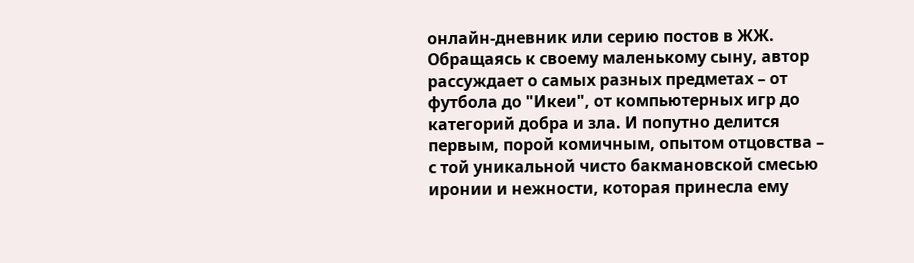онлайн-дневник или серию постов в ЖЖ. Обращаясь к своему маленькому сыну, автор рассуждает о самых разных предметах – от футбола до "Икеи", от компьютерных игр до категорий добра и зла. И попутно делится первым, порой комичным, опытом отцовства – с той уникальной чисто бакмановской смесью иронии и нежности, которая принесла ему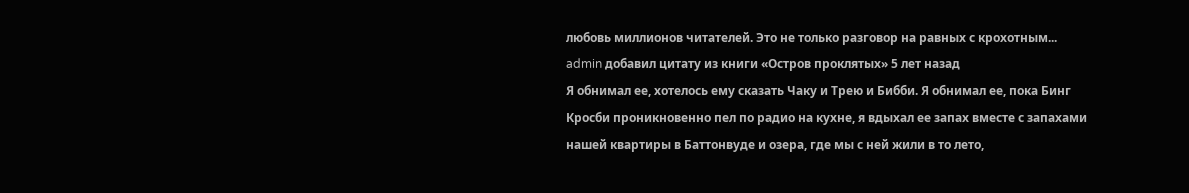любовь миллионов читателей. Это не только разговор на равных с крохотным...
admin добавил цитату из книги «Остров проклятых» 5 лет назад
Я обнимал ее, хотелось ему сказать Чаку и Трею и Бибби. Я обнимал ее, пока Бинг Кросби проникновенно пел по радио на кухне, я вдыхал ее запах вместе с запахами нашей квартиры в Баттонвуде и озера, где мы с ней жили в то лето,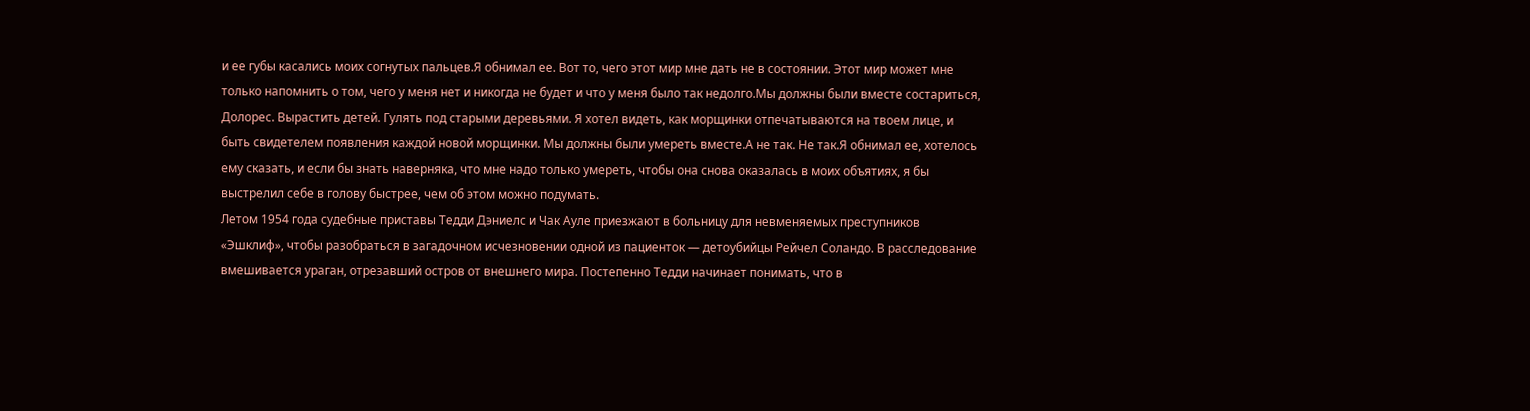и ее губы касались моих согнутых пальцев.Я обнимал ее. Вот то, чего этот мир мне дать не в состоянии. Этот мир может мне только напомнить о том, чего у меня нет и никогда не будет и что у меня было так недолго.Мы должны были вместе состариться, Долорес. Вырастить детей. Гулять под старыми деревьями. Я хотел видеть, как морщинки отпечатываются на твоем лице, и быть свидетелем появления каждой новой морщинки. Мы должны были умереть вместе.А не так. Не так.Я обнимал ее, хотелось ему сказать, и если бы знать наверняка, что мне надо только умереть, чтобы она снова оказалась в моих объятиях, я бы выстрелил себе в голову быстрее, чем об этом можно подумать.
Летом 1954 года судебные приставы Тедди Дэниелс и Чак Ауле приезжают в больницу для невменяемых преступников «Эшклиф», чтобы разобраться в загадочном исчезновении одной из пациенток — детоубийцы Рейчел Соландо. В расследование вмешивается ураган, отрезавший остров от внешнего мира. Постепенно Тедди начинает понимать, что в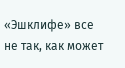«Эшклифе» все не так, как может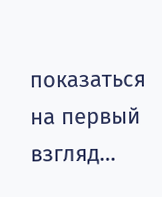показаться на первый взгляд…